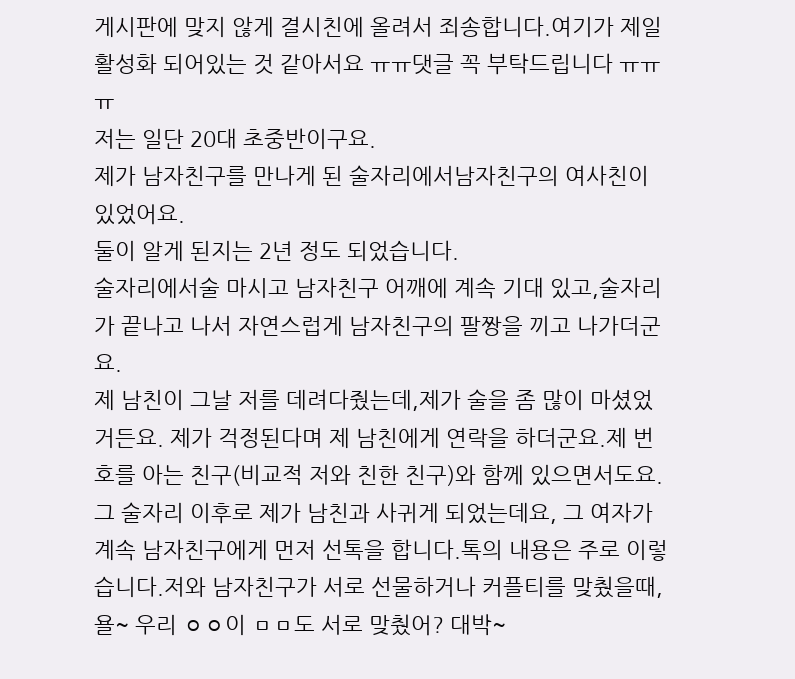게시판에 맞지 않게 결시친에 올려서 죄송합니다.여기가 제일 활성화 되어있는 것 같아서요 ㅠㅠ댓글 꼭 부탁드립니다 ㅠㅠㅠ
저는 일단 20대 초중반이구요.
제가 남자친구를 만나게 된 술자리에서남자친구의 여사친이 있었어요.
둘이 알게 된지는 2년 정도 되었습니다.
술자리에서술 마시고 남자친구 어깨에 계속 기대 있고,술자리가 끝나고 나서 자연스럽게 남자친구의 팔짱을 끼고 나가더군요.
제 남친이 그날 저를 데려다줬는데,제가 술을 좀 많이 마셨었거든요. 제가 걱정된다며 제 남친에게 연락을 하더군요.제 번호를 아는 친구(비교적 저와 친한 친구)와 함께 있으면서도요.
그 술자리 이후로 제가 남친과 사귀게 되었는데요, 그 여자가 계속 남자친구에게 먼저 선톡을 합니다.톡의 내용은 주로 이렇습니다.저와 남자친구가 서로 선물하거나 커플티를 맞췄을때,욜~ 우리 ㅇㅇ이 ㅁㅁ도 서로 맞췄어? 대박~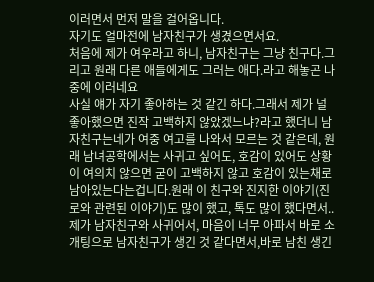이러면서 먼저 말을 걸어옵니다.
자기도 얼마전에 남자친구가 생겼으면서요.
처음에 제가 여우라고 하니, 남자친구는 그냥 친구다.그리고 원래 다른 애들에게도 그러는 애다.라고 해놓곤 나중에 이러네요
사실 얘가 자기 좋아하는 것 같긴 하다.그래서 제가 널 좋아했으면 진작 고백하지 않았겠느냐?라고 했더니 남자친구는네가 여중 여고를 나와서 모르는 것 같은데, 원래 남녀공학에서는 사귀고 싶어도, 호감이 있어도 상황이 여의치 않으면 굳이 고백하지 않고 호감이 있는채로 남아있는다는겁니다.원래 이 친구와 진지한 이야기(진로와 관련된 이야기)도 많이 했고, 톡도 많이 했다면서..
제가 남자친구와 사귀어서, 마음이 너무 아파서 바로 소개팅으로 남자친구가 생긴 것 같다면서,바로 남친 생긴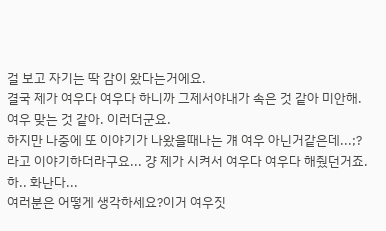걸 보고 자기는 딱 감이 왔다는거에요.
결국 제가 여우다 여우다 하니까 그제서야내가 속은 것 같아 미안해. 여우 맞는 것 같아. 이러더군요.
하지만 나중에 또 이야기가 나왔을때나는 걔 여우 아닌거같은데...;? 라고 이야기하더라구요... 걍 제가 시켜서 여우다 여우다 해줬던거죠.하.. 화난다...
여러분은 어떻게 생각하세요?이거 여우짓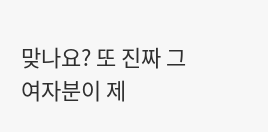맞나요? 또 진짜 그 여자분이 제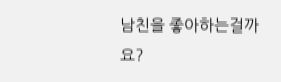남친을 좋아하는걸까요?